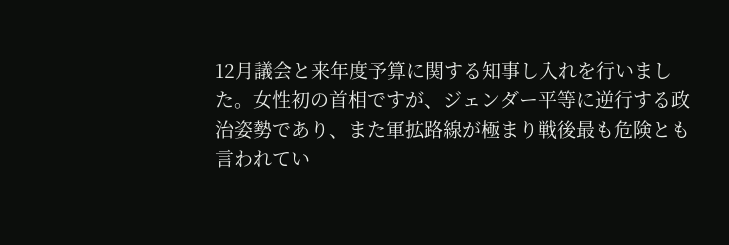12月議会と来年度予算に関する知事し入れを行いました。女性初の首相ですが、ジェンダー平等に逆行する政治姿勢であり、また軍拡路線が極まり戦後最も危険とも言われてい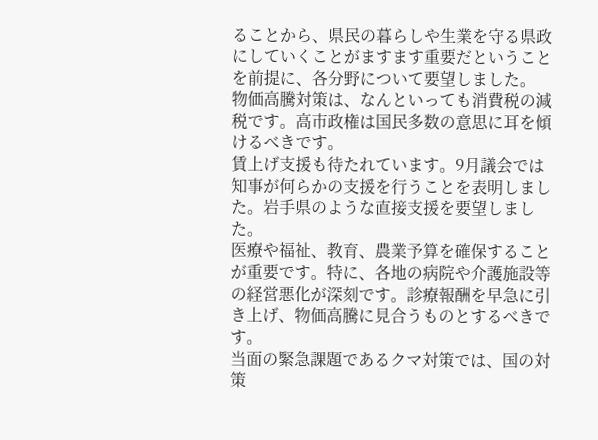ることから、県民の暮らしや生業を守る県政にしていくことがますます重要だということを前提に、各分野について要望しました。
物価高騰対策は、なんといっても消費税の減税です。高市政権は国民多数の意思に耳を傾けるべきです。
賃上げ支援も待たれています。9月議会では知事が何らかの支援を行うことを表明しました。岩手県のような直接支援を要望しました。
医療や福祉、教育、農業予算を確保することが重要です。特に、各地の病院や介護施設等の経営悪化が深刻です。診療報酬を早急に引き上げ、物価高騰に見合うものとするべきです。
当面の緊急課題であるクマ対策では、国の対策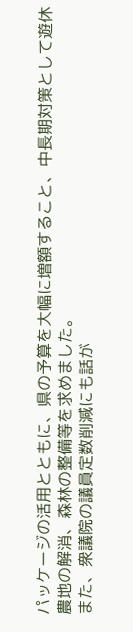パッケージの活用とともに、県の予算を大幅に増額すること、中長期対策として遊休農地の解消、森林の整備等を求めました。
また、衆議院の議員定数削減にも話が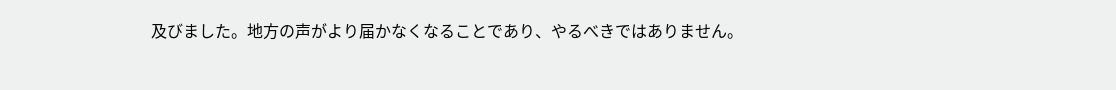及びました。地方の声がより届かなくなることであり、やるべきではありません。